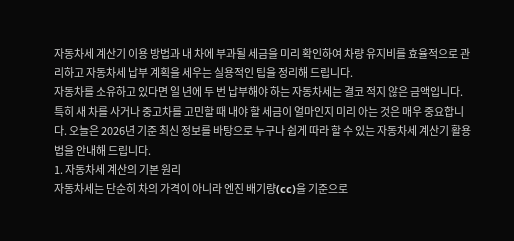자동차세 계산기 이용 방법과 내 차에 부과될 세금을 미리 확인하여 차량 유지비를 효율적으로 관리하고 자동차세 납부 계획을 세우는 실용적인 팁을 정리해 드립니다.
자동차를 소유하고 있다면 일 년에 두 번 납부해야 하는 자동차세는 결코 적지 않은 금액입니다. 특히 새 차를 사거나 중고차를 고민할 때 내야 할 세금이 얼마인지 미리 아는 것은 매우 중요합니다. 오늘은 2026년 기준 최신 정보를 바탕으로 누구나 쉽게 따라 할 수 있는 자동차세 계산기 활용법을 안내해 드립니다.
1. 자동차세 계산의 기본 원리
자동차세는 단순히 차의 가격이 아니라 엔진 배기량(cc)을 기준으로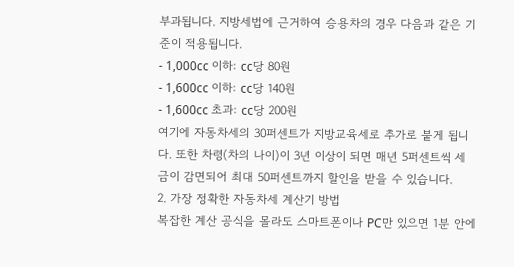부과됩니다. 지방세법에 근거하여 승용차의 경우 다음과 같은 기준이 적용됩니다.
- 1,000cc 이하: cc당 80원
- 1,600cc 이하: cc당 140원
- 1,600cc 초과: cc당 200원
여기에 자동차세의 30퍼센트가 지방교육세로 추가로 붙게 됩니다. 또한 차령(차의 나이)이 3년 이상이 되면 매년 5퍼센트씩 세금이 감면되어 최대 50퍼센트까지 할인을 받을 수 있습니다.
2. 가장 정확한 자동차세 계산기 방법
복잡한 계산 공식을 몰라도 스마트폰이나 PC만 있으면 1분 안에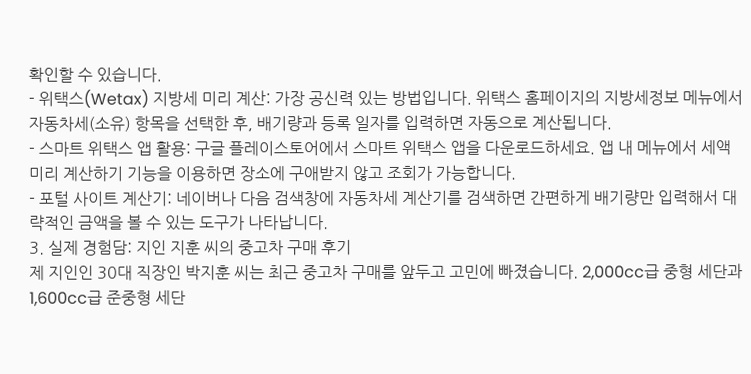확인할 수 있습니다.
- 위택스(Wetax) 지방세 미리 계산: 가장 공신력 있는 방법입니다. 위택스 홈페이지의 지방세정보 메뉴에서 자동차세(소유) 항목을 선택한 후, 배기량과 등록 일자를 입력하면 자동으로 계산됩니다.
- 스마트 위택스 앱 활용: 구글 플레이스토어에서 스마트 위택스 앱을 다운로드하세요. 앱 내 메뉴에서 세액 미리 계산하기 기능을 이용하면 장소에 구애받지 않고 조회가 가능합니다.
- 포털 사이트 계산기: 네이버나 다음 검색창에 자동차세 계산기를 검색하면 간편하게 배기량만 입력해서 대략적인 금액을 볼 수 있는 도구가 나타납니다.
3. 실제 경험담: 지인 지훈 씨의 중고차 구매 후기
제 지인인 30대 직장인 박지훈 씨는 최근 중고차 구매를 앞두고 고민에 빠졌습니다. 2,000cc급 중형 세단과 1,600cc급 준중형 세단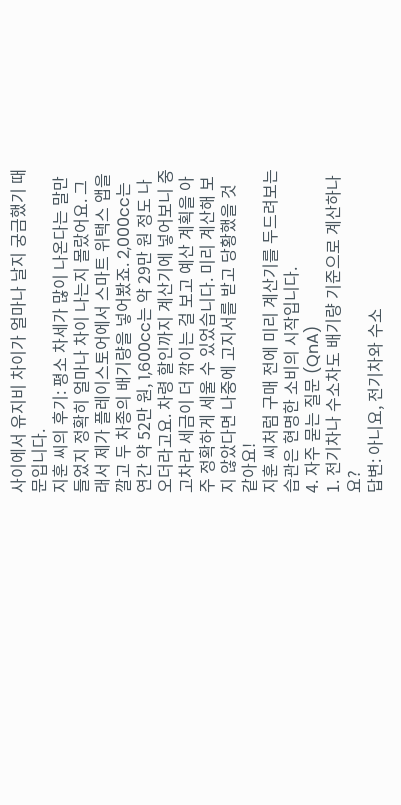사이에서 유지비 차이가 얼마나 날지 궁금했기 때문입니다.
지훈 씨의 후기: 평소 차세가 많이 나온다는 말만 들었지 정확히 얼마나 차이 나는지 몰랐어요. 그래서 제가 플레이스토어에서 스마트 위택스 앱을 깔고 두 차종의 배기량을 넣어봤죠. 2,000cc는 연간 약 52만 원, 1,600cc는 약 29만 원 정도 나오더라고요. 차령 할인까지 계산기에 넣어보니 중고차라 세금이 더 깎이는 걸 보고 예산 계획을 아주 정확하게 세울 수 있었습니다. 미리 계산해 보지 않았다면 나중에 고지서를 받고 당황했을 것 같아요!
지훈 씨처럼 구매 전에 미리 계산기를 두드려보는 습관은 현명한 소비의 시작입니다.
4. 자주 묻는 질문 (QnA)
1. 전기차나 수소차도 배기량 기준으로 계산하나요?
답변: 아니요, 전기차와 수소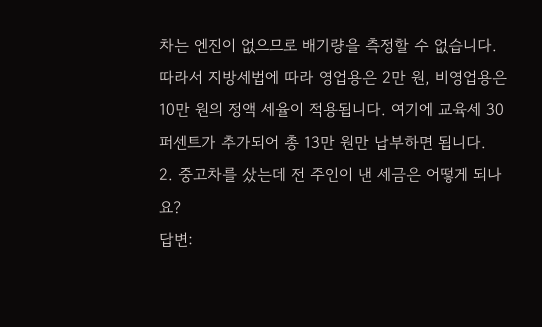차는 엔진이 없으므로 배기량을 측정할 수 없습니다. 따라서 지방세법에 따라 영업용은 2만 원, 비영업용은 10만 원의 정액 세율이 적용됩니다. 여기에 교육세 30퍼센트가 추가되어 총 13만 원만 납부하면 됩니다.
2. 중고차를 샀는데 전 주인이 낸 세금은 어떻게 되나요?
답변: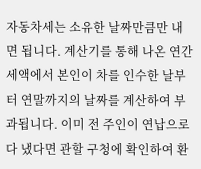자동차세는 소유한 날짜만큼만 내면 됩니다. 계산기를 통해 나온 연간 세액에서 본인이 차를 인수한 날부터 연말까지의 날짜를 계산하여 부과됩니다. 이미 전 주인이 연납으로 다 냈다면 관할 구청에 확인하여 환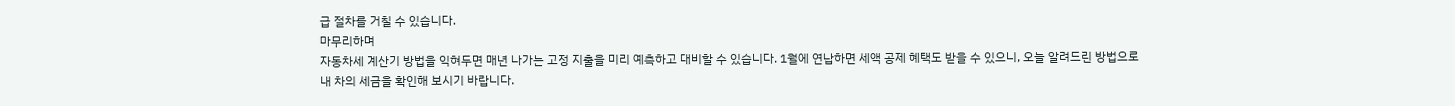급 절차를 거칠 수 있습니다.
마무리하며
자동차세 계산기 방법을 익혀두면 매년 나가는 고정 지출을 미리 예측하고 대비할 수 있습니다. 1월에 연납하면 세액 공제 혜택도 받을 수 있으니, 오늘 알려드린 방법으로 내 차의 세금을 확인해 보시기 바랍니다.